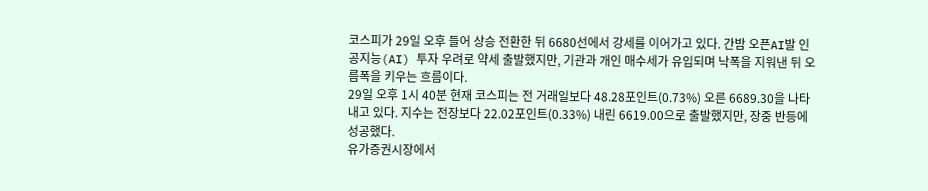코스피가 29일 오후 들어 상승 전환한 뒤 6680선에서 강세를 이어가고 있다. 간밤 오픈AI발 인공지능(AI) 투자 우려로 약세 출발했지만, 기관과 개인 매수세가 유입되며 낙폭을 지워낸 뒤 오름폭을 키우는 흐름이다.
29일 오후 1시 40분 현재 코스피는 전 거래일보다 48.28포인트(0.73%) 오른 6689.30을 나타내고 있다. 지수는 전장보다 22.02포인트(0.33%) 내린 6619.00으로 출발했지만, 장중 반등에 성공했다.
유가증권시장에서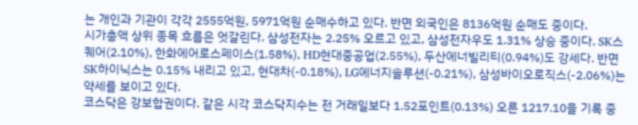는 개인과 기관이 각각 2555억원, 5971억원 순매수하고 있다. 반면 외국인은 8136억원 순매도 중이다.
시가총액 상위 종목 흐름은 엇갈린다. 삼성전자는 2.25% 오르고 있고, 삼성전자우도 1.31% 상승 중이다. SK스퀘어(2.10%), 한화에어로스페이스(1.58%), HD현대중공업(2.55%), 두산에너빌리티(0.94%)도 강세다. 반면 SK하이닉스는 0.15% 내리고 있고, 현대차(-0.18%), LG에너지솔루션(-0.21%), 삼성바이오로직스(-2.06%)는 약세를 보이고 있다.
코스닥은 강보합권이다. 같은 시각 코스닥지수는 전 거래일보다 1.52포인트(0.13%) 오른 1217.10을 기록 중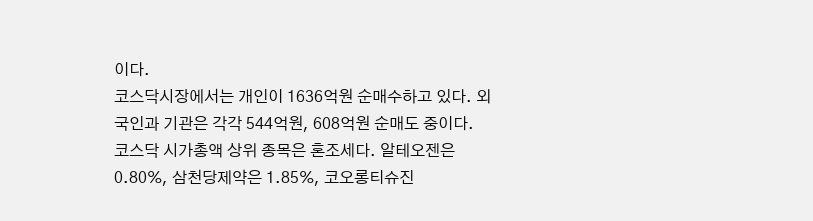이다.
코스닥시장에서는 개인이 1636억원 순매수하고 있다. 외국인과 기관은 각각 544억원, 608억원 순매도 중이다.
코스닥 시가총액 상위 종목은 혼조세다. 알테오젠은 0.80%, 삼천당제약은 1.85%, 코오롱티슈진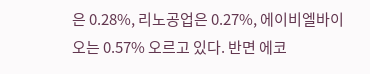은 0.28%, 리노공업은 0.27%, 에이비엘바이오는 0.57% 오르고 있다. 반면 에코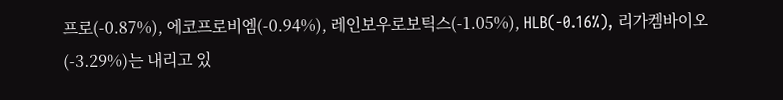프로(-0.87%), 에코프로비엠(-0.94%), 레인보우로보틱스(-1.05%), HLB(-0.16%), 리가켐바이오(-3.29%)는 내리고 있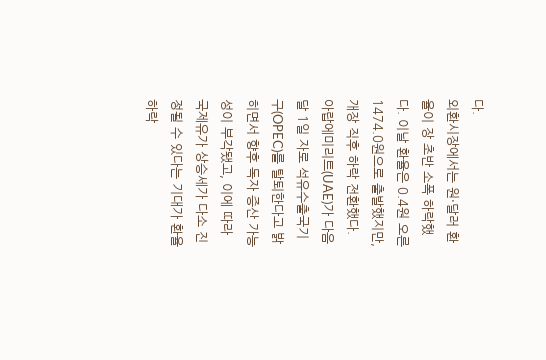다.
외환시장에서는 원·달러 환율이 장 초반 소폭 하락했다. 이날 환율은 0.4원 오른 1474.0원으로 출발했지만, 개장 직후 하락 전환했다. 아랍에미리트(UAE)가 다음 달 1일 자로 석유수출국기구(OPEC)를 탈퇴한다고 밝히면서 향후 독자 증산 가능성이 부각됐고, 이에 따라 국제유가 상승세가 다소 진정될 수 있다는 기대가 환율 하락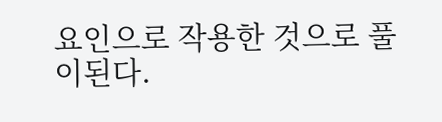요인으로 작용한 것으로 풀이된다.